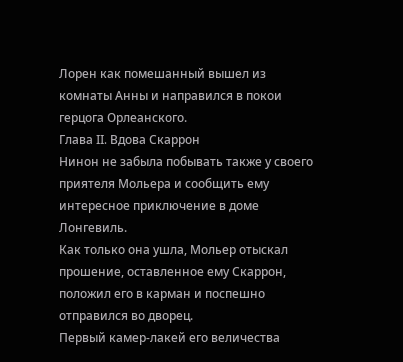Лорен как помешанный вышел из комнаты Анны и направился в покои герцога Орлеанского.
Глава II. Вдова Скаррон
Нинон не забыла побывать также у своего приятеля Мольера и сообщить ему интересное приключение в доме Лонгевиль.
Как только она ушла, Мольер отыскал прошение, оставленное ему Скаррон, положил его в карман и поспешно отправился во дворец.
Первый камер-лакей его величества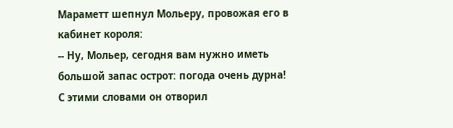Мараметт шепнул Мольеру, провожая его в кабинет короля:
-- Ну, Мольер, сегодня вам нужно иметь большой запас острот: погода очень дурна!
С этими словами он отворил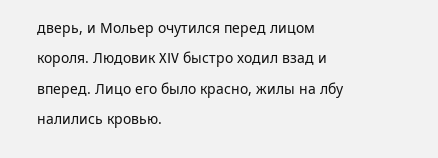дверь, и Мольер очутился перед лицом короля. Людовик XIV быстро ходил взад и вперед. Лицо его было красно, жилы на лбу налились кровью.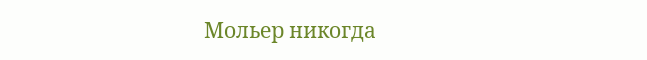Мольер никогда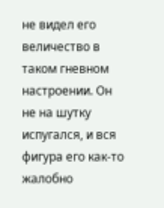не видел его величество в таком гневном настроении. Он не на шутку испугался, и вся фигура его как-то жалобно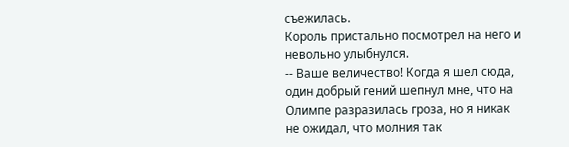съежилась.
Король пристально посмотрел на него и невольно улыбнулся.
-- Ваше величество! Когда я шел сюда, один добрый гений шепнул мне, что на Олимпе разразилась гроза, но я никак не ожидал, что молния так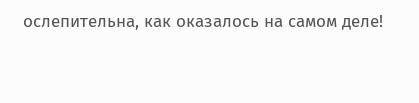ослепительна, как оказалось на самом деле!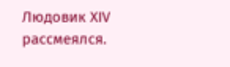Людовик XIV рассмеялся.